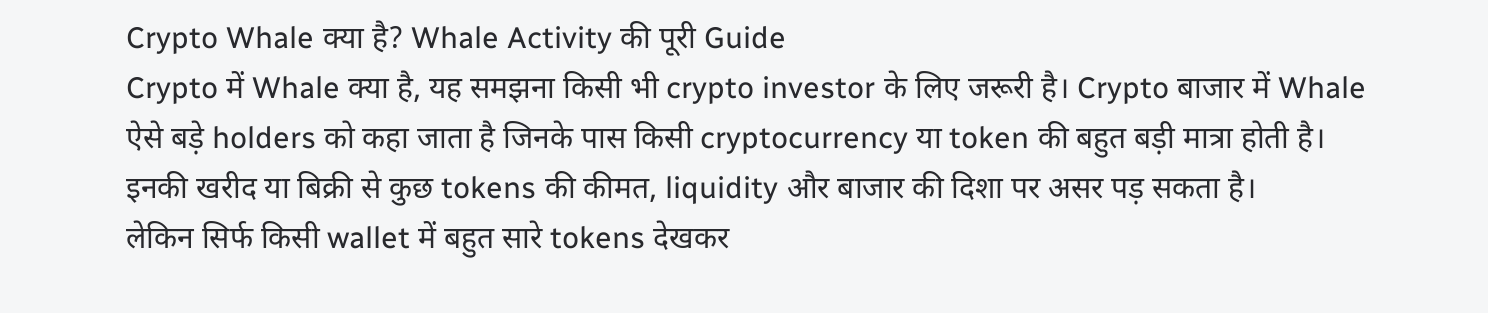Crypto Whale क्या है? Whale Activity की पूरी Guide
Crypto में Whale क्या है, यह समझना किसी भी crypto investor के लिए जरूरी है। Crypto बाजार में Whale ऐसे बड़े holders को कहा जाता है जिनके पास किसी cryptocurrency या token की बहुत बड़ी मात्रा होती है। इनकी खरीद या बिक्री से कुछ tokens की कीमत, liquidity और बाजार की दिशा पर असर पड़ सकता है।
लेकिन सिर्फ किसी wallet में बहुत सारे tokens देखकर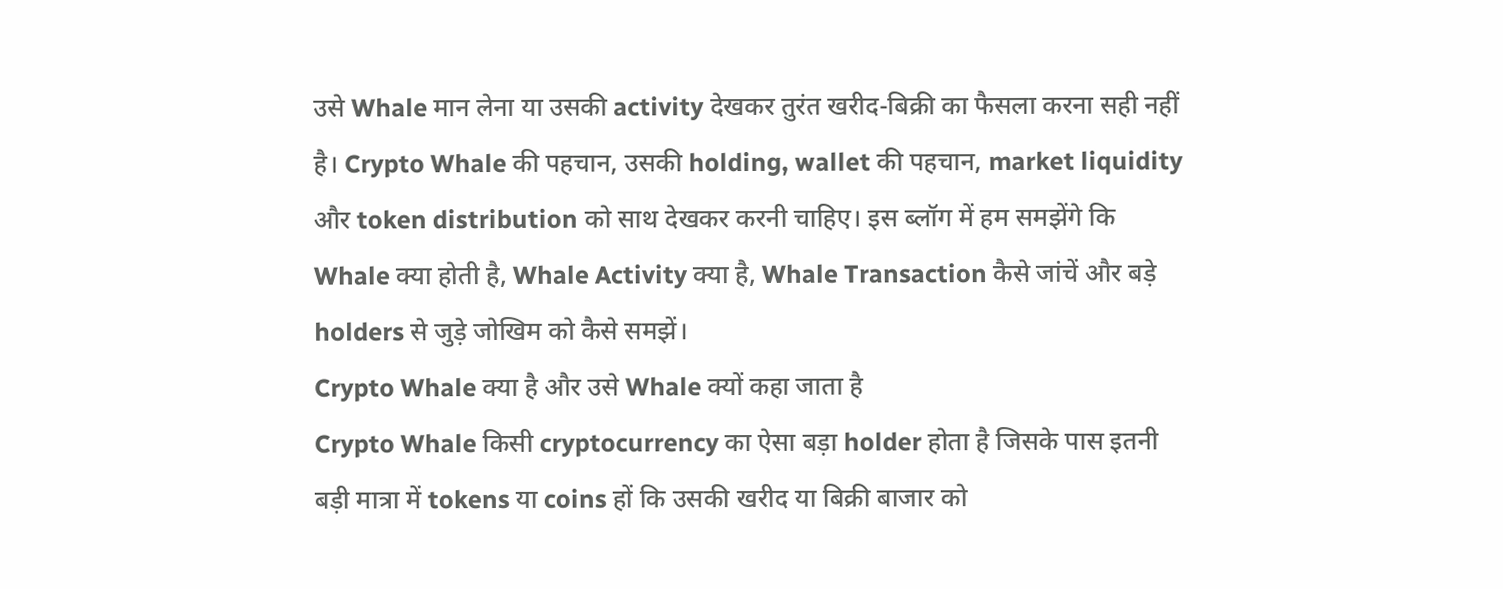उसे Whale मान लेना या उसकी activity देखकर तुरंत खरीद-बिक्री का फैसला करना सही नहीं है। Crypto Whale की पहचान, उसकी holding, wallet की पहचान, market liquidity और token distribution को साथ देखकर करनी चाहिए। इस ब्लॉग में हम समझेंगे कि Whale क्या होती है, Whale Activity क्या है, Whale Transaction कैसे जांचें और बड़े holders से जुड़े जोखिम को कैसे समझें।
Crypto Whale क्या है और उसे Whale क्यों कहा जाता है
Crypto Whale किसी cryptocurrency का ऐसा बड़ा holder होता है जिसके पास इतनी बड़ी मात्रा में tokens या coins हों कि उसकी खरीद या बिक्री बाजार को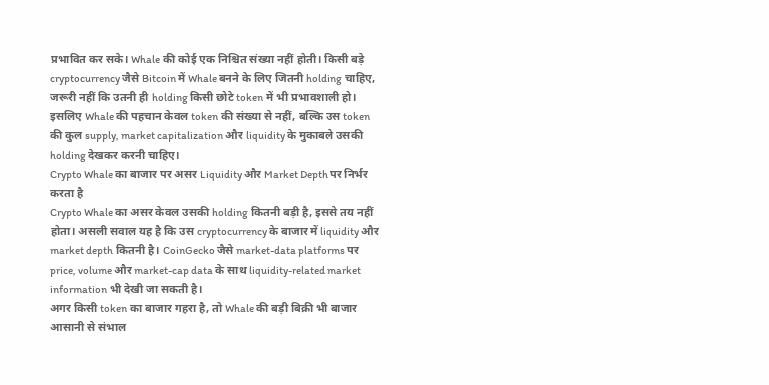प्रभावित कर सके। Whale की कोई एक निश्चित संख्या नहीं होती। किसी बड़े cryptocurrency जैसे Bitcoin में Whale बनने के लिए जितनी holding चाहिए, जरूरी नहीं कि उतनी ही holding किसी छोटे token में भी प्रभावशाली हो।
इसलिए Whale की पहचान केवल token की संख्या से नहीं, बल्कि उस token की कुल supply, market capitalization और liquidity के मुकाबले उसकी holding देखकर करनी चाहिए।
Crypto Whale का बाजार पर असर Liquidity और Market Depth पर निर्भर करता है
Crypto Whale का असर केवल उसकी holding कितनी बड़ी है, इससे तय नहीं होता। असली सवाल यह है कि उस cryptocurrency के बाजार में liquidity और market depth कितनी है। CoinGecko जैसे market-data platforms पर price, volume और market-cap data के साथ liquidity-related market information भी देखी जा सकती है।
अगर किसी token का बाजार गहरा है, तो Whale की बड़ी बिक्री भी बाजार आसानी से संभाल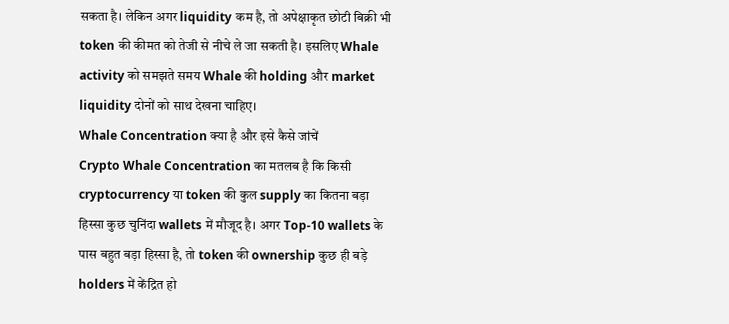सकता है। लेकिन अगर liquidity कम है, तो अपेक्षाकृत छोटी बिक्री भी token की कीमत को तेजी से नीचे ले जा सकती है। इसलिए Whale activity को समझते समय Whale की holding और market liquidity दोनों को साथ देखना चाहिए।
Whale Concentration क्या है और इसे कैसे जांचें
Crypto Whale Concentration का मतलब है कि किसी cryptocurrency या token की कुल supply का कितना बड़ा हिस्सा कुछ चुनिंदा wallets में मौजूद है। अगर Top-10 wallets के पास बहुत बड़ा हिस्सा है, तो token की ownership कुछ ही बड़े holders में केंद्रित हो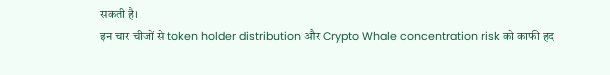सकती है।
इन चार चीजों से token holder distribution और Crypto Whale concentration risk को काफी हद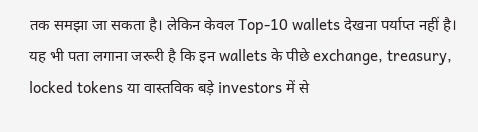तक समझा जा सकता है। लेकिन केवल Top-10 wallets देखना पर्याप्त नहीं है। यह भी पता लगाना जरूरी है कि इन wallets के पीछे exchange, treasury, locked tokens या वास्तविक बड़े investors में से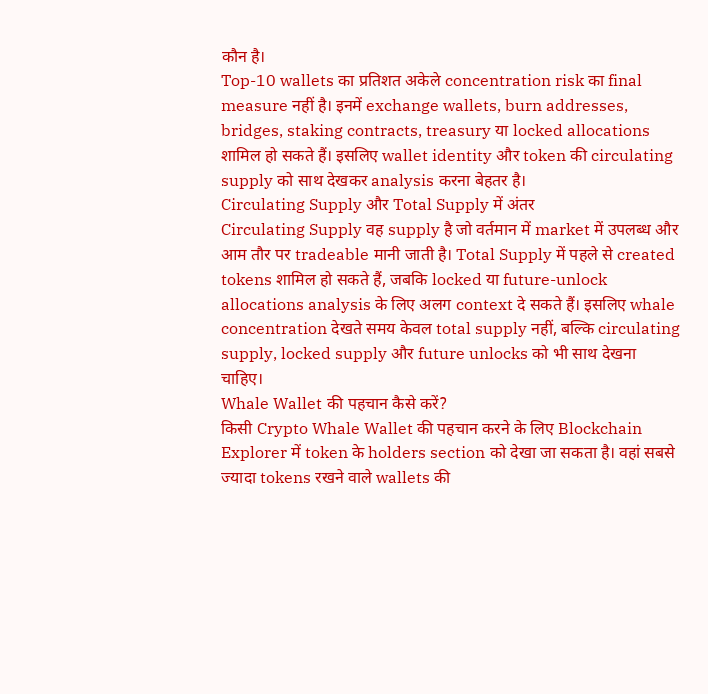कौन है।
Top-10 wallets का प्रतिशत अकेले concentration risk का final measure नहीं है। इनमें exchange wallets, burn addresses, bridges, staking contracts, treasury या locked allocations शामिल हो सकते हैं। इसलिए wallet identity और token की circulating supply को साथ देखकर analysis करना बेहतर है।
Circulating Supply और Total Supply में अंतर
Circulating Supply वह supply है जो वर्तमान में market में उपलब्ध और आम तौर पर tradeable मानी जाती है। Total Supply में पहले से created tokens शामिल हो सकते हैं, जबकि locked या future-unlock allocations analysis के लिए अलग context दे सकते हैं। इसलिए whale concentration देखते समय केवल total supply नहीं, बल्कि circulating supply, locked supply और future unlocks को भी साथ देखना चाहिए।
Whale Wallet की पहचान कैसे करें?
किसी Crypto Whale Wallet की पहचान करने के लिए Blockchain Explorer में token के holders section को देखा जा सकता है। वहां सबसे ज्यादा tokens रखने वाले wallets की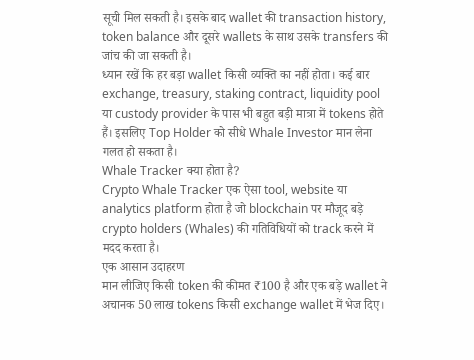सूची मिल सकती है। इसके बाद wallet की transaction history, token balance और दूसरे wallets के साथ उसके transfers की जांच की जा सकती है।
ध्यान रखें कि हर बड़ा wallet किसी व्यक्ति का नहीं होता। कई बार exchange, treasury, staking contract, liquidity pool या custody provider के पास भी बहुत बड़ी मात्रा में tokens होते हैं। इसलिए Top Holder को सीधे Whale Investor मान लेना गलत हो सकता है।
Whale Tracker क्या होता है?
Crypto Whale Tracker एक ऐसा tool, website या analytics platform होता है जो blockchain पर मौजूद बड़े crypto holders (Whales) की गतिविधियों को track करने में मदद करता है।
एक आसान उदाहरण
मान लीजिए किसी token की कीमत ₹100 है और एक बड़े wallet ने अचानक 50 लाख tokens किसी exchange wallet में भेज दिए।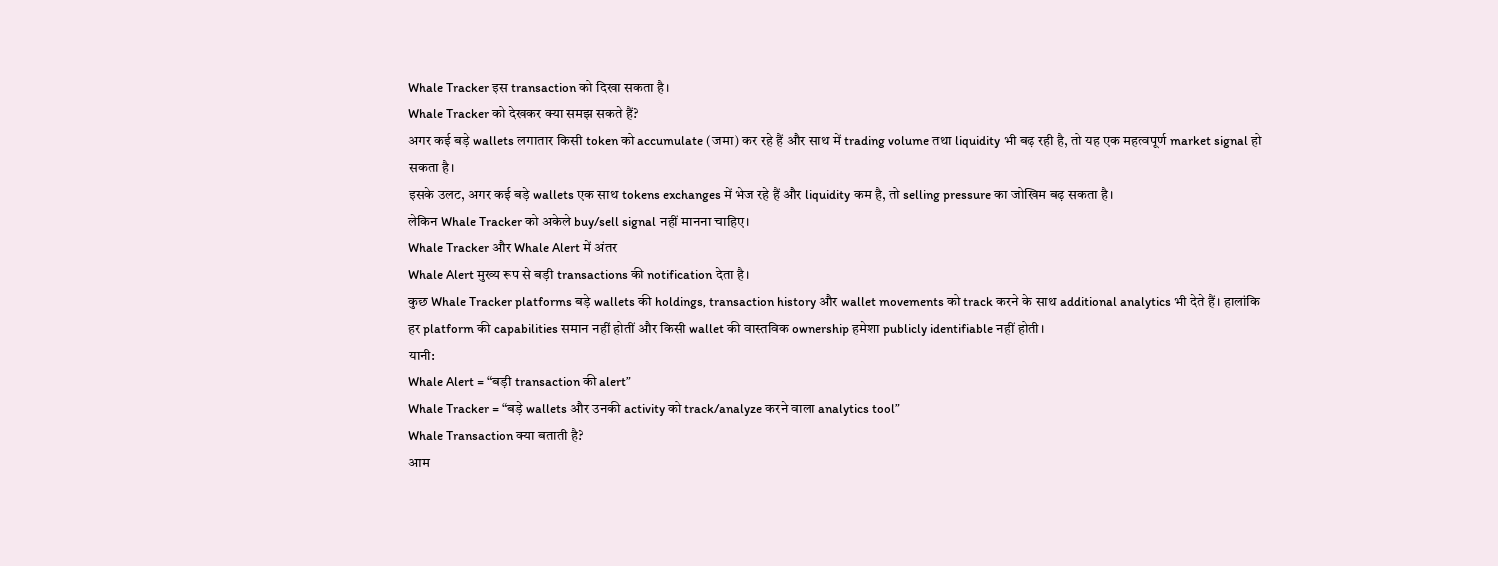Whale Tracker इस transaction को दिखा सकता है।
Whale Tracker को देखकर क्या समझ सकते हैं?
अगर कई बड़े wallets लगातार किसी token को accumulate (जमा) कर रहे हैं और साथ में trading volume तथा liquidity भी बढ़ रही है, तो यह एक महत्वपूर्ण market signal हो सकता है।
इसके उलट, अगर कई बड़े wallets एक साथ tokens exchanges में भेज रहे हैं और liquidity कम है, तो selling pressure का जोखिम बढ़ सकता है।
लेकिन Whale Tracker को अकेले buy/sell signal नहीं मानना चाहिए।
Whale Tracker और Whale Alert में अंतर
Whale Alert मुख्य रूप से बड़ी transactions की notification देता है।
कुछ Whale Tracker platforms बड़े wallets की holdings, transaction history और wallet movements को track करने के साथ additional analytics भी देते हैं। हालांकि हर platform की capabilities समान नहीं होतीं और किसी wallet की वास्तविक ownership हमेशा publicly identifiable नहीं होती।
यानी:
Whale Alert = “बड़ी transaction की alert”
Whale Tracker = “बड़े wallets और उनकी activity को track/analyze करने वाला analytics tool”
Whale Transaction क्या बताती है?
आम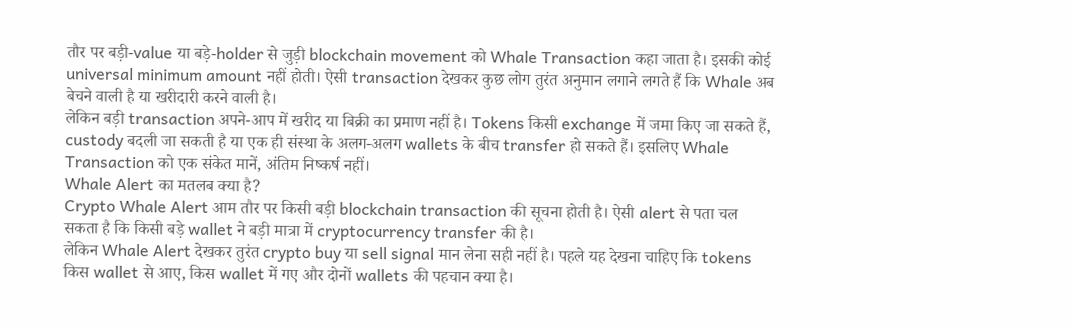तौर पर बड़ी-value या बड़े-holder से जुड़ी blockchain movement को Whale Transaction कहा जाता है। इसकी कोई universal minimum amount नहीं होती। ऐसी transaction देखकर कुछ लोग तुरंत अनुमान लगाने लगते हैं कि Whale अब बेचने वाली है या खरीदारी करने वाली है।
लेकिन बड़ी transaction अपने-आप में खरीद या बिक्री का प्रमाण नहीं है। Tokens किसी exchange में जमा किए जा सकते हैं, custody बदली जा सकती है या एक ही संस्था के अलग-अलग wallets के बीच transfer हो सकते हैं। इसलिए Whale Transaction को एक संकेत मानें, अंतिम निष्कर्ष नहीं।
Whale Alert का मतलब क्या है?
Crypto Whale Alert आम तौर पर किसी बड़ी blockchain transaction की सूचना होती है। ऐसी alert से पता चल सकता है कि किसी बड़े wallet ने बड़ी मात्रा में cryptocurrency transfer की है।
लेकिन Whale Alert देखकर तुरंत crypto buy या sell signal मान लेना सही नहीं है। पहले यह देखना चाहिए कि tokens किस wallet से आए, किस wallet में गए और दोनों wallets की पहचान क्या है।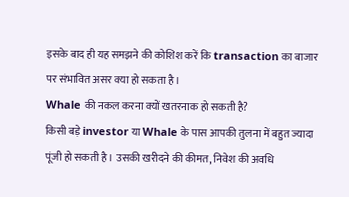इसके बाद ही यह समझने की कोशिश करें कि transaction का बाजार पर संभावित असर क्या हो सकता है।
Whale की नकल करना क्यों खतरनाक हो सकती है?
किसी बड़े investor या Whale के पास आपकी तुलना में बहुत ज्यादा पूंजी हो सकती है। उसकी खरीदने की कीमत, निवेश की अवधि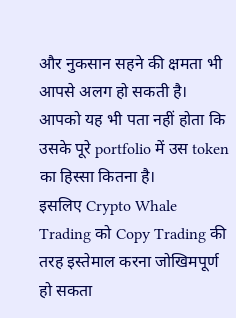और नुकसान सहने की क्षमता भी आपसे अलग हो सकती है। आपको यह भी पता नहीं होता कि उसके पूरे portfolio में उस token का हिस्सा कितना है।
इसलिए Crypto Whale Trading को Copy Trading की तरह इस्तेमाल करना जोखिमपूर्ण हो सकता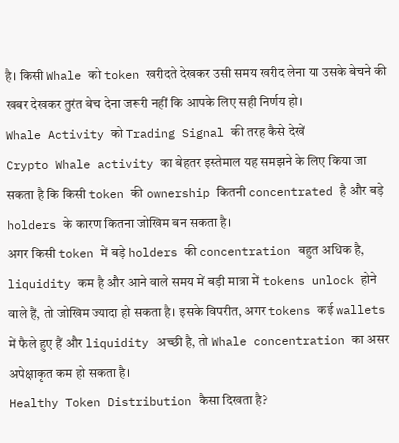है। किसी Whale को token खरीदते देखकर उसी समय खरीद लेना या उसके बेचने की खबर देखकर तुरंत बेच देना जरूरी नहीं कि आपके लिए सही निर्णय हो।
Whale Activity को Trading Signal की तरह कैसे देखें
Crypto Whale activity का बेहतर इस्तेमाल यह समझने के लिए किया जा सकता है कि किसी token की ownership कितनी concentrated है और बड़े holders के कारण कितना जोखिम बन सकता है।
अगर किसी token में बड़े holders की concentration बहुत अधिक है, liquidity कम है और आने वाले समय में बड़ी मात्रा में tokens unlock होने वाले हैं, तो जोखिम ज्यादा हो सकता है। इसके विपरीत, अगर tokens कई wallets में फैले हुए हैं और liquidity अच्छी है, तो Whale concentration का असर अपेक्षाकृत कम हो सकता है।
Healthy Token Distribution कैसा दिखता है?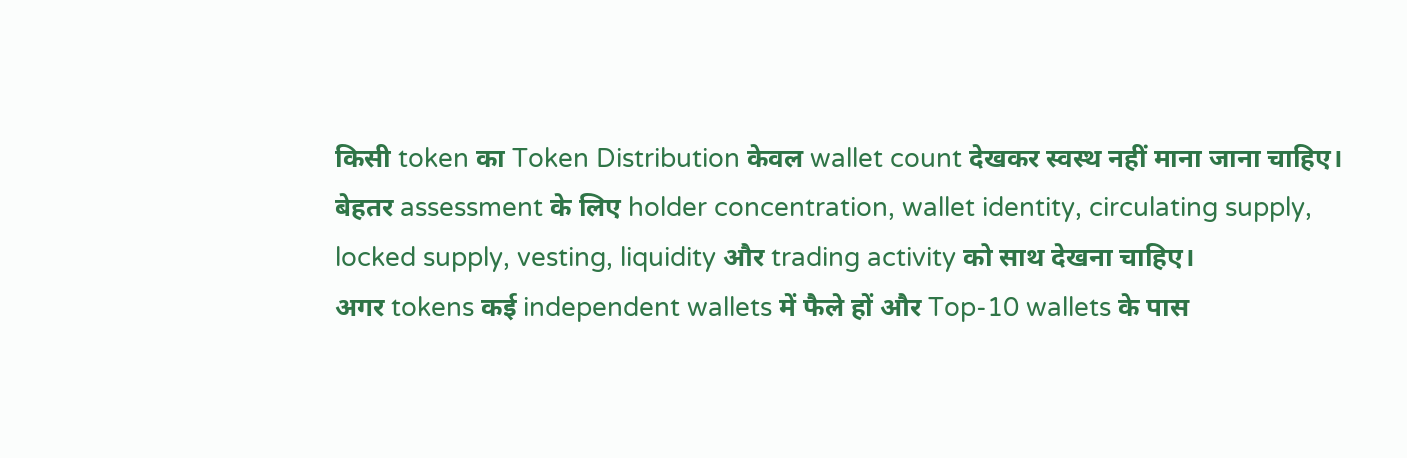किसी token का Token Distribution केवल wallet count देखकर स्वस्थ नहीं माना जाना चाहिए। बेहतर assessment के लिए holder concentration, wallet identity, circulating supply, locked supply, vesting, liquidity और trading activity को साथ देखना चाहिए।
अगर tokens कई independent wallets में फैले हों और Top-10 wallets के पास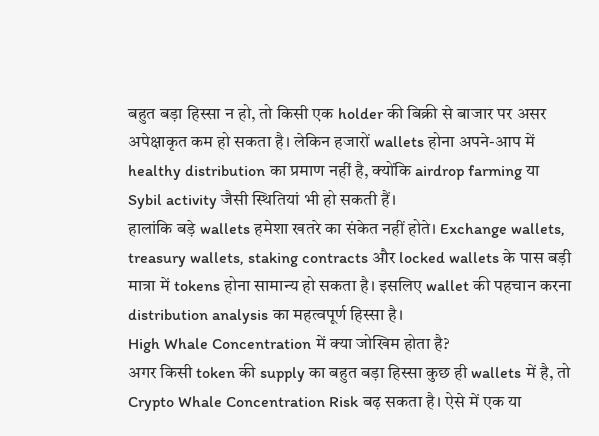बहुत बड़ा हिस्सा न हो, तो किसी एक holder की बिक्री से बाजार पर असर अपेक्षाकृत कम हो सकता है। लेकिन हजारों wallets होना अपने-आप में healthy distribution का प्रमाण नहीं है, क्योंकि airdrop farming या Sybil activity जैसी स्थितियां भी हो सकती हैं।
हालांकि बड़े wallets हमेशा खतरे का संकेत नहीं होते। Exchange wallets, treasury wallets, staking contracts और locked wallets के पास बड़ी मात्रा में tokens होना सामान्य हो सकता है। इसलिए wallet की पहचान करना distribution analysis का महत्वपूर्ण हिस्सा है।
High Whale Concentration में क्या जोखिम होता है?
अगर किसी token की supply का बहुत बड़ा हिस्सा कुछ ही wallets में है, तो Crypto Whale Concentration Risk बढ़ सकता है। ऐसे में एक या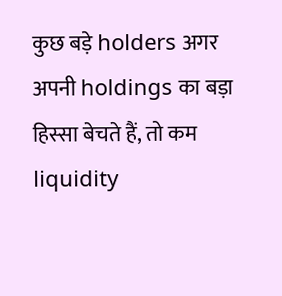कुछ बड़े holders अगर अपनी holdings का बड़ा हिस्सा बेचते हैं, तो कम liquidity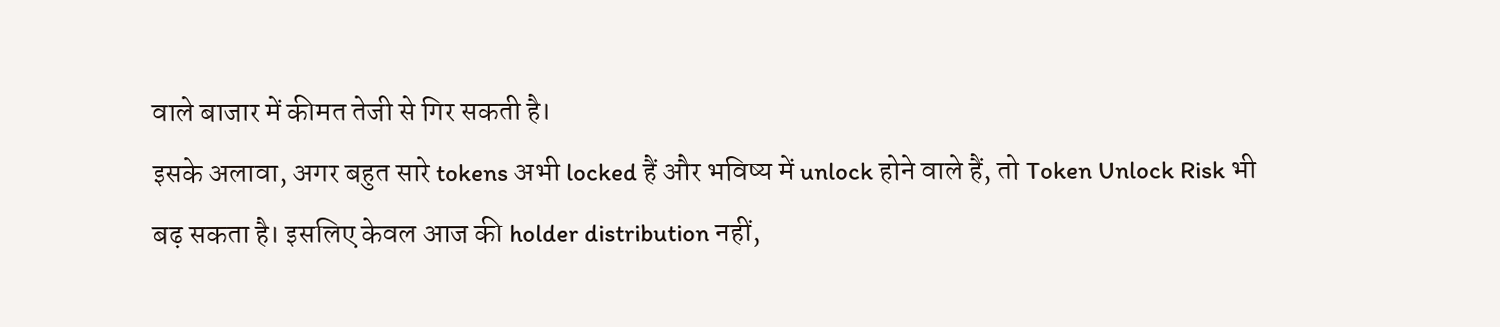वाले बाजार में कीमत तेजी से गिर सकती है।
इसके अलावा, अगर बहुत सारे tokens अभी locked हैं और भविष्य में unlock होने वाले हैं, तो Token Unlock Risk भी बढ़ सकता है। इसलिए केवल आज की holder distribution नहीं,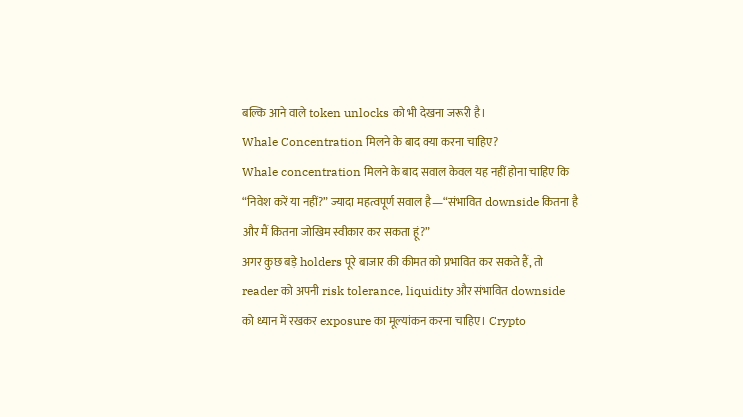बल्कि आने वाले token unlocks को भी देखना जरूरी है।
Whale Concentration मिलने के बाद क्या करना चाहिए?
Whale concentration मिलने के बाद सवाल केवल यह नहीं होना चाहिए कि “निवेश करें या नहीं?” ज्यादा महत्वपूर्ण सवाल है—“संभावित downside कितना है और मैं कितना जोखिम स्वीकार कर सकता हूं?”
अगर कुछ बड़े holders पूरे बाजार की कीमत को प्रभावित कर सकते हैं, तो reader को अपनी risk tolerance, liquidity और संभावित downside को ध्यान में रखकर exposure का मूल्यांकन करना चाहिए। Crypto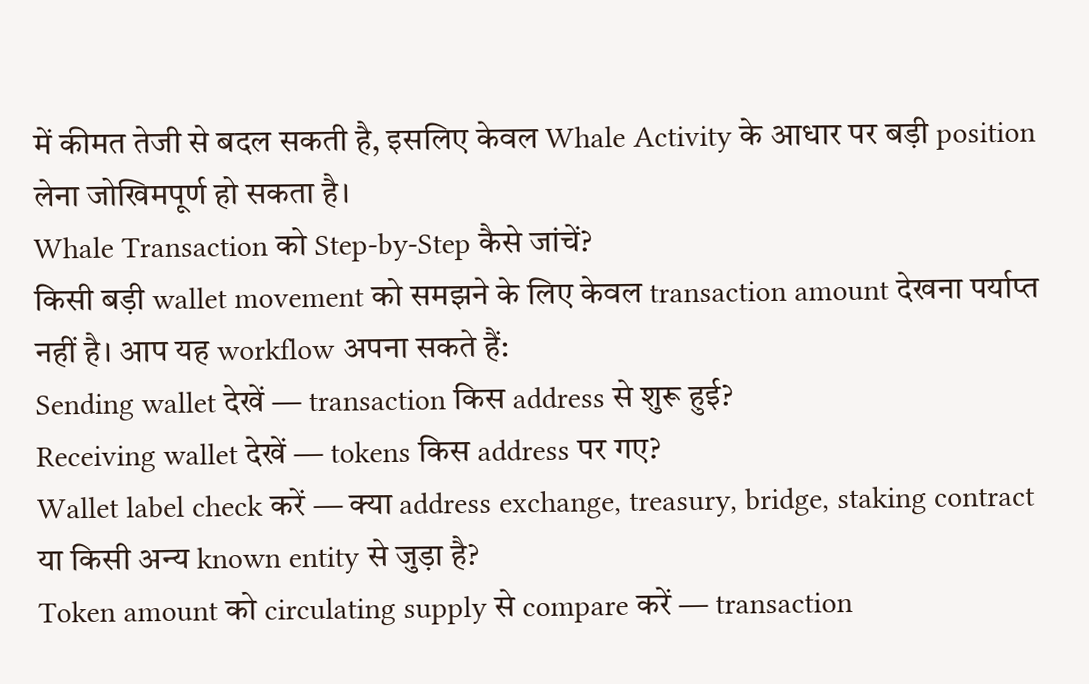में कीमत तेजी से बदल सकती है, इसलिए केवल Whale Activity के आधार पर बड़ी position लेना जोखिमपूर्ण हो सकता है।
Whale Transaction को Step-by-Step कैसे जांचें?
किसी बड़ी wallet movement को समझने के लिए केवल transaction amount देखना पर्याप्त नहीं है। आप यह workflow अपना सकते हैं:
Sending wallet देखें — transaction किस address से शुरू हुई?
Receiving wallet देखें — tokens किस address पर गए?
Wallet label check करें — क्या address exchange, treasury, bridge, staking contract या किसी अन्य known entity से जुड़ा है?
Token amount को circulating supply से compare करें — transaction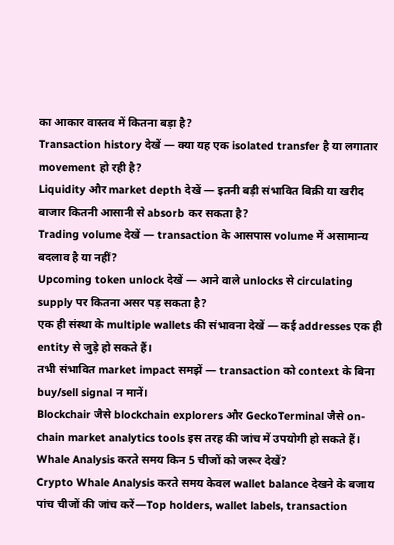का आकार वास्तव में कितना बड़ा है?
Transaction history देखें — क्या यह एक isolated transfer है या लगातार movement हो रही है?
Liquidity और market depth देखें — इतनी बड़ी संभावित बिक्री या खरीद बाजार कितनी आसानी से absorb कर सकता है?
Trading volume देखें — transaction के आसपास volume में असामान्य बदलाव है या नहीं?
Upcoming token unlock देखें — आने वाले unlocks से circulating supply पर कितना असर पड़ सकता है?
एक ही संस्था के multiple wallets की संभावना देखें — कई addresses एक ही entity से जुड़े हो सकते हैं।
तभी संभावित market impact समझें — transaction को context के बिना buy/sell signal न मानें।
Blockchair जैसे blockchain explorers और GeckoTerminal जैसे on-chain market analytics tools इस तरह की जांच में उपयोगी हो सकते हैं।
Whale Analysis करते समय किन 5 चीजों को जरूर देखें?
Crypto Whale Analysis करते समय केवल wallet balance देखने के बजाय पांच चीजों की जांच करें—Top holders, wallet labels, transaction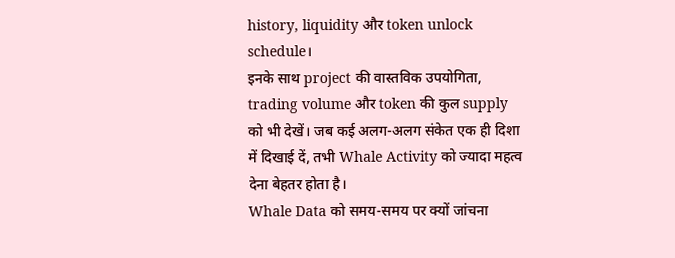history, liquidity और token unlock schedule।
इनके साथ project की वास्तविक उपयोगिता, trading volume और token की कुल supply को भी देखें। जब कई अलग-अलग संकेत एक ही दिशा में दिखाई दें, तभी Whale Activity को ज्यादा महत्व देना बेहतर होता है।
Whale Data को समय-समय पर क्यों जांचना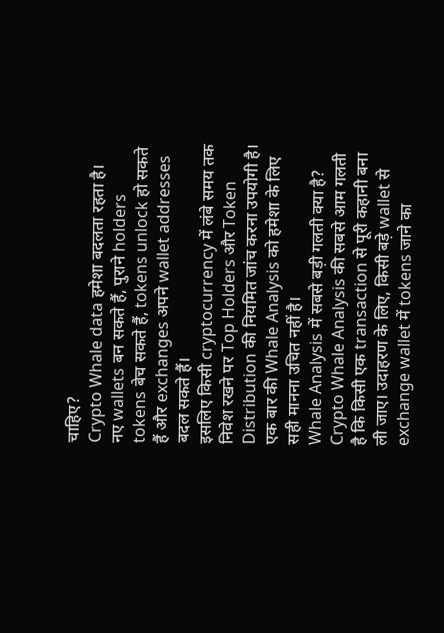चाहिए?
Crypto Whale data हमेशा बदलता रहता है। नए wallets बन सकते हैं, पुराने holders tokens बेच सकते हैं, tokens unlock हो सकते हैं और exchanges अपने wallet addresses बदल सकते हैं।
इसलिए किसी cryptocurrency में लंबे समय तक निवेश रखने पर Top Holders और Token Distribution की नियमित जांच करना उपयोगी है। एक बार की Whale Analysis को हमेशा के लिए सही मानना उचित नहीं है।
Whale Analysis में सबसे बड़ी गलती क्या है?
Crypto Whale Analysis की सबसे आम गलती है कि किसी एक transaction से पूरी कहानी बना ली जाए। उदाहरण के लिए, किसी बड़े wallet से exchange wallet में tokens जाने का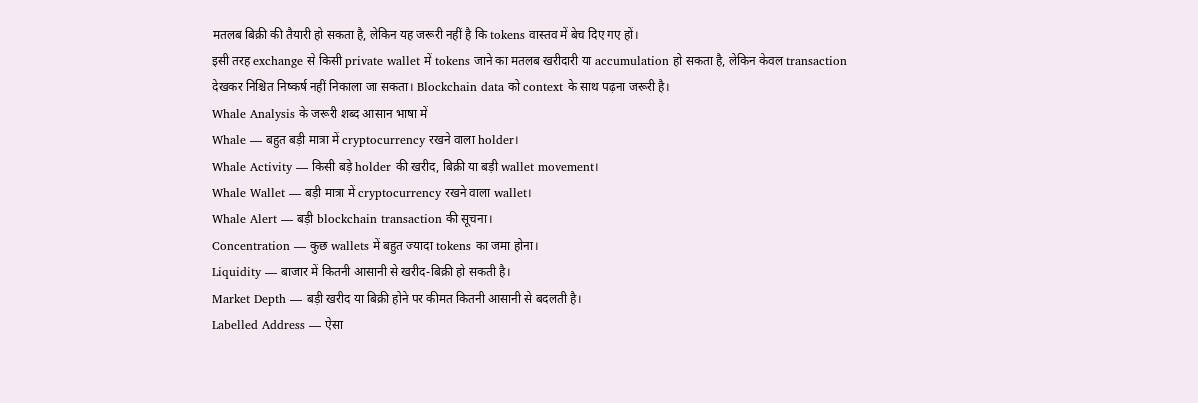मतलब बिक्री की तैयारी हो सकता है, लेकिन यह जरूरी नहीं है कि tokens वास्तव में बेच दिए गए हों।
इसी तरह exchange से किसी private wallet में tokens जाने का मतलब खरीदारी या accumulation हो सकता है, लेकिन केवल transaction देखकर निश्चित निष्कर्ष नहीं निकाला जा सकता। Blockchain data को context के साथ पढ़ना जरूरी है।
Whale Analysis के जरूरी शब्द आसान भाषा में
Whale — बहुत बड़ी मात्रा में cryptocurrency रखने वाला holder।
Whale Activity — किसी बड़े holder की खरीद, बिक्री या बड़ी wallet movement।
Whale Wallet — बड़ी मात्रा में cryptocurrency रखने वाला wallet।
Whale Alert — बड़ी blockchain transaction की सूचना।
Concentration — कुछ wallets में बहुत ज्यादा tokens का जमा होना।
Liquidity — बाजार में कितनी आसानी से खरीद-बिक्री हो सकती है।
Market Depth — बड़ी खरीद या बिक्री होने पर कीमत कितनी आसानी से बदलती है।
Labelled Address — ऐसा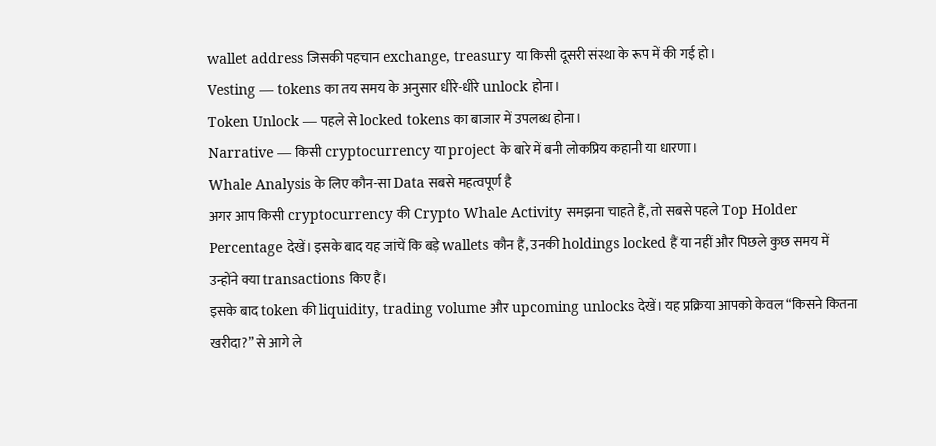wallet address जिसकी पहचान exchange, treasury या किसी दूसरी संस्था के रूप में की गई हो।
Vesting — tokens का तय समय के अनुसार धीरे-धीरे unlock होना।
Token Unlock — पहले से locked tokens का बाजार में उपलब्ध होना।
Narrative — किसी cryptocurrency या project के बारे में बनी लोकप्रिय कहानी या धारणा।
Whale Analysis के लिए कौन-सा Data सबसे महत्वपूर्ण है
अगर आप किसी cryptocurrency की Crypto Whale Activity समझना चाहते हैं, तो सबसे पहले Top Holder Percentage देखें। इसके बाद यह जांचें कि बड़े wallets कौन हैं, उनकी holdings locked हैं या नहीं और पिछले कुछ समय में उन्होंने क्या transactions किए हैं।
इसके बाद token की liquidity, trading volume और upcoming unlocks देखें। यह प्रक्रिया आपको केवल “किसने कितना खरीदा?” से आगे ले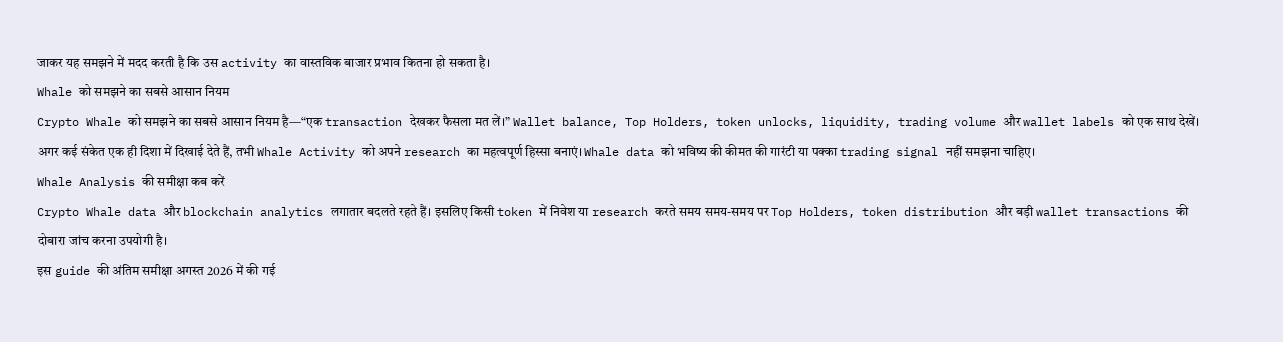जाकर यह समझने में मदद करती है कि उस activity का वास्तविक बाजार प्रभाव कितना हो सकता है।
Whale को समझने का सबसे आसान नियम
Crypto Whale को समझने का सबसे आसान नियम है—“एक transaction देखकर फैसला मत लें।” Wallet balance, Top Holders, token unlocks, liquidity, trading volume और wallet labels को एक साथ देखें।
अगर कई संकेत एक ही दिशा में दिखाई देते हैं, तभी Whale Activity को अपने research का महत्वपूर्ण हिस्सा बनाएं। Whale data को भविष्य की कीमत की गारंटी या पक्का trading signal नहीं समझना चाहिए।
Whale Analysis की समीक्षा कब करें
Crypto Whale data और blockchain analytics लगातार बदलते रहते हैं। इसलिए किसी token में निवेश या research करते समय समय-समय पर Top Holders, token distribution और बड़ी wallet transactions की दोबारा जांच करना उपयोगी है।
इस guide की अंतिम समीक्षा अगस्त 2026 में की गई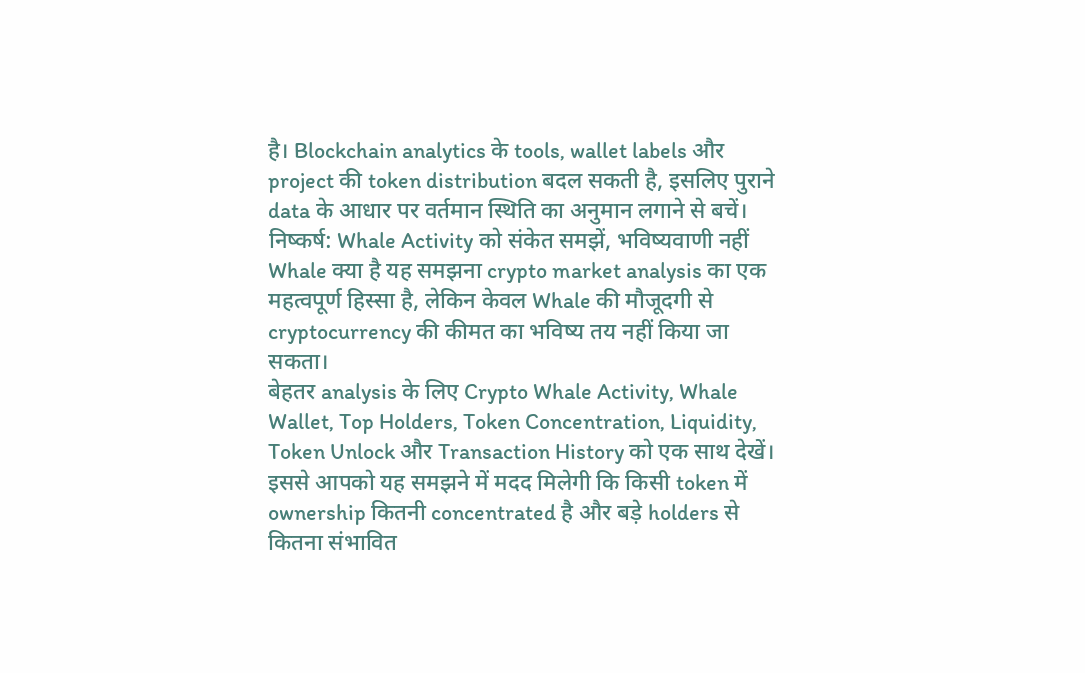है। Blockchain analytics के tools, wallet labels और project की token distribution बदल सकती है, इसलिए पुराने data के आधार पर वर्तमान स्थिति का अनुमान लगाने से बचें।
निष्कर्ष: Whale Activity को संकेत समझें, भविष्यवाणी नहीं
Whale क्या है यह समझना crypto market analysis का एक महत्वपूर्ण हिस्सा है, लेकिन केवल Whale की मौजूदगी से cryptocurrency की कीमत का भविष्य तय नहीं किया जा सकता।
बेहतर analysis के लिए Crypto Whale Activity, Whale Wallet, Top Holders, Token Concentration, Liquidity, Token Unlock और Transaction History को एक साथ देखें। इससे आपको यह समझने में मदद मिलेगी कि किसी token में ownership कितनी concentrated है और बड़े holders से कितना संभावित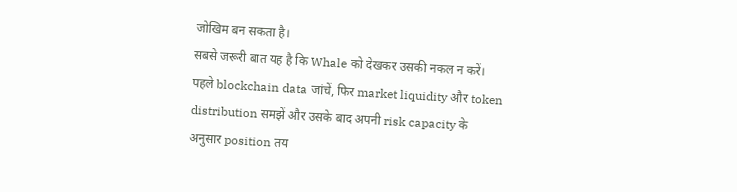जोखिम बन सकता है।
सबसे जरूरी बात यह है कि Whale को देखकर उसकी नकल न करें। पहले blockchain data जांचें, फिर market liquidity और token distribution समझें और उसके बाद अपनी risk capacity के अनुसार position तय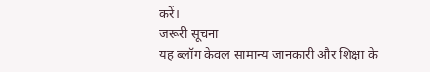करें।
जरूरी सूचना
यह ब्लॉग केवल सामान्य जानकारी और शिक्षा के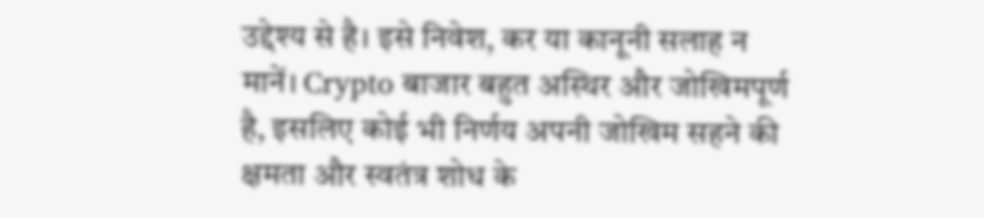उद्देश्य से है। इसे निवेश, कर या कानूनी सलाह न मानें। Crypto बाजार बहुत अस्थिर और जोखिमपूर्ण है, इसलिए कोई भी निर्णय अपनी जोखिम सहने की क्षमता और स्वतंत्र शोध के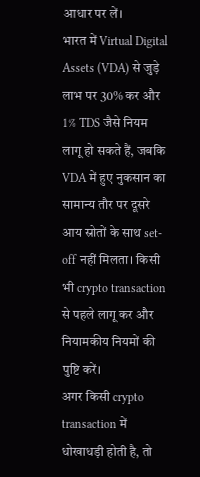आधार पर लें।
भारत में Virtual Digital Assets (VDA) से जुड़े लाभ पर 30% कर और 1% TDS जैसे नियम लागू हो सकते हैं, जबकि VDA में हुए नुकसान का सामान्य तौर पर दूसरे आय स्रोतों के साथ set-off नहीं मिलता। किसी भी crypto transaction से पहले लागू कर और नियामकीय नियमों की पुष्टि करें।
अगर किसी crypto transaction में धोखाधड़ी होती है, तो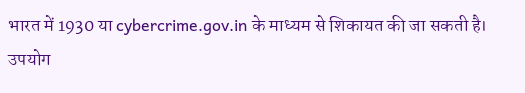भारत में 1930 या cybercrime.gov.in के माध्यम से शिकायत की जा सकती है।
उपयोग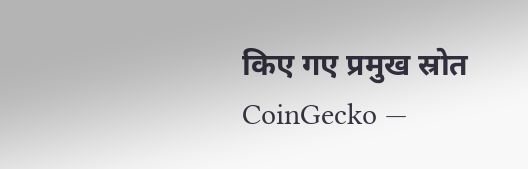किए गए प्रमुख स्रोत
CoinGecko —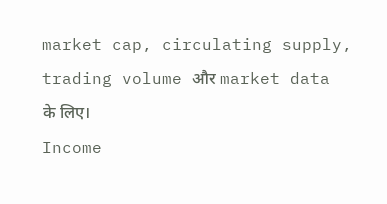market cap, circulating supply, trading volume और market data के लिए।
Income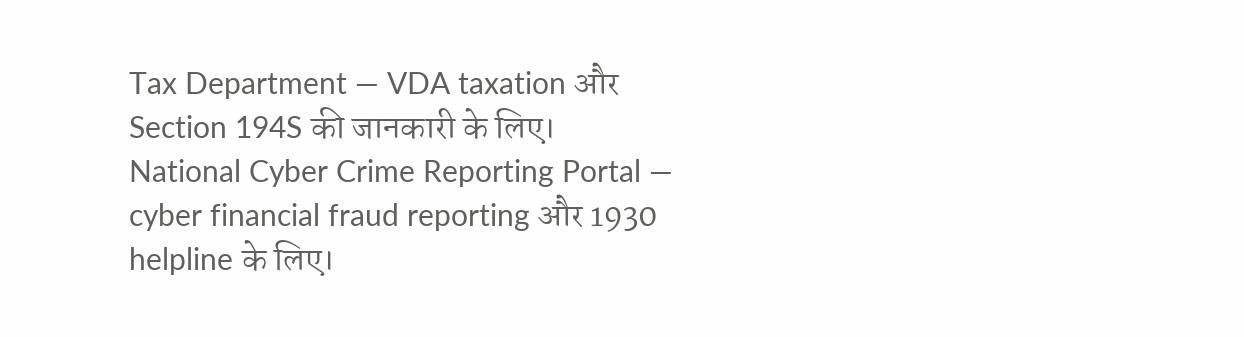Tax Department — VDA taxation और Section 194S की जानकारी के लिए।
National Cyber Crime Reporting Portal — cyber financial fraud reporting और 1930 helpline के लिए।